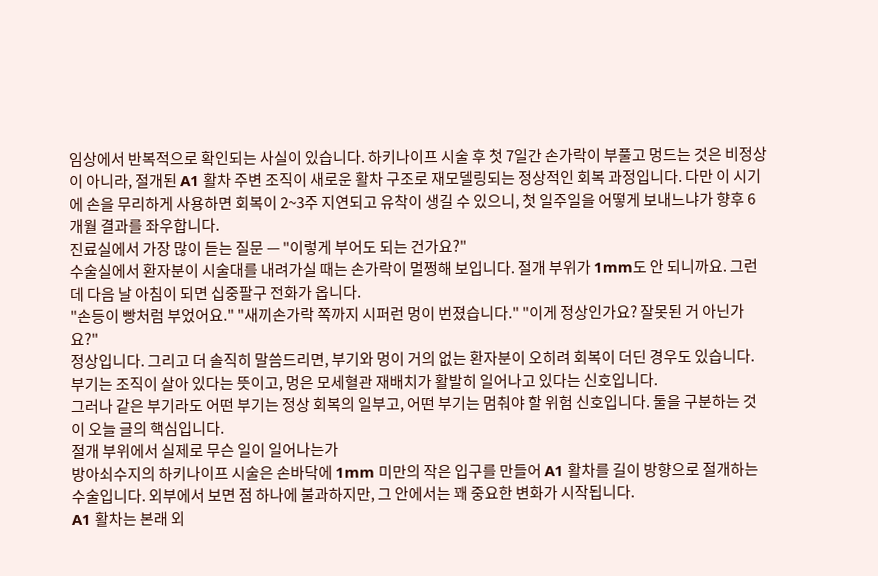임상에서 반복적으로 확인되는 사실이 있습니다. 하키나이프 시술 후 첫 7일간 손가락이 부풀고 멍드는 것은 비정상이 아니라, 절개된 A1 활차 주변 조직이 새로운 활차 구조로 재모델링되는 정상적인 회복 과정입니다. 다만 이 시기에 손을 무리하게 사용하면 회복이 2~3주 지연되고 유착이 생길 수 있으니, 첫 일주일을 어떻게 보내느냐가 향후 6개월 결과를 좌우합니다.
진료실에서 가장 많이 듣는 질문 — "이렇게 부어도 되는 건가요?"
수술실에서 환자분이 시술대를 내려가실 때는 손가락이 멀쩡해 보입니다. 절개 부위가 1mm도 안 되니까요. 그런데 다음 날 아침이 되면 십중팔구 전화가 옵니다.
"손등이 빵처럼 부었어요." "새끼손가락 쪽까지 시퍼런 멍이 번졌습니다." "이게 정상인가요? 잘못된 거 아닌가요?"
정상입니다. 그리고 더 솔직히 말씀드리면, 부기와 멍이 거의 없는 환자분이 오히려 회복이 더딘 경우도 있습니다. 부기는 조직이 살아 있다는 뜻이고, 멍은 모세혈관 재배치가 활발히 일어나고 있다는 신호입니다.
그러나 같은 부기라도 어떤 부기는 정상 회복의 일부고, 어떤 부기는 멈춰야 할 위험 신호입니다. 둘을 구분하는 것이 오늘 글의 핵심입니다.
절개 부위에서 실제로 무슨 일이 일어나는가
방아쇠수지의 하키나이프 시술은 손바닥에 1mm 미만의 작은 입구를 만들어 A1 활차를 길이 방향으로 절개하는 수술입니다. 외부에서 보면 점 하나에 불과하지만, 그 안에서는 꽤 중요한 변화가 시작됩니다.
A1 활차는 본래 외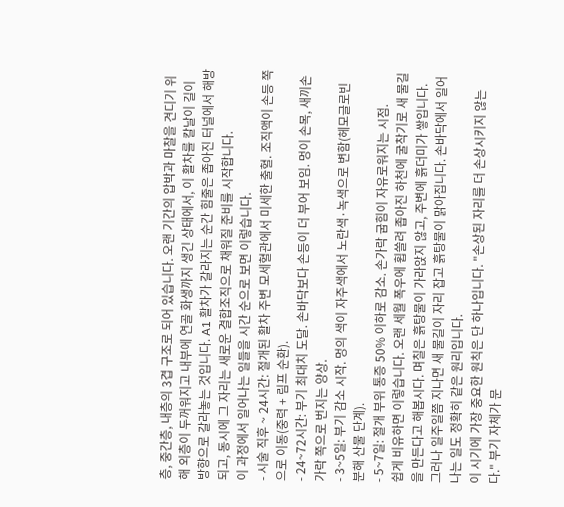층, 중간층, 내층의 3겹 구조로 되어 있습니다. 오랜 기간의 압박과 마찰을 견디기 위해 외층이 두꺼워지고 내부에 연골 화생까지 생긴 상태에서, 이 활차를 칼날이 길이 방향으로 갈라놓는 것입니다. A1 활차가 갈라지는 순간 힘줄은 좁아진 터널에서 해방되고, 동시에 그 자리는 새로운 결합조직으로 채워질 준비를 시작합니다.
이 과정에서 일어나는 일들을 시간 순으로 보면 이렇습니다.
- 시술 직후 ~ 24시간: 절개된 활차 주변 모세혈관에서 미세한 출혈. 조직액이 손등 쪽으로 이동(중력 + 림프 순환).
- 24~72시간: 부기 최대치 도달. 손바닥보다 손등이 더 부어 보임. 멍이 손목, 새끼손가락 쪽으로 번지는 양상.
- 3~5일: 부기 감소 시작. 멍의 색이 자주색에서 노란색·녹색으로 변함(헤모글로빈 분해 산물 단계).
- 5~7일: 절개 부위 통증 50% 이하로 감소. 손가락 굽힘이 자유로워지는 시점.
쉽게 비유하면 이렇습니다. 오랜 세월 폭우에 휩쓸려 좁아진 하천에 굴착기로 새 물길을 만든다고 해봅시다. 며칠은 흙탕물이 가라앉지 않고, 주변에 흙더미가 쌓입니다. 그러나 일주일쯤 지나면 새 물길이 자리 잡고 흙탕물이 맑아집니다. 손바닥에서 일어나는 일도 정확히 같은 원리입니다.
이 시기에 가장 중요한 원칙은 단 하나입니다. "손상된 자리를 더 손상시키지 않는다." 부기 자체가 문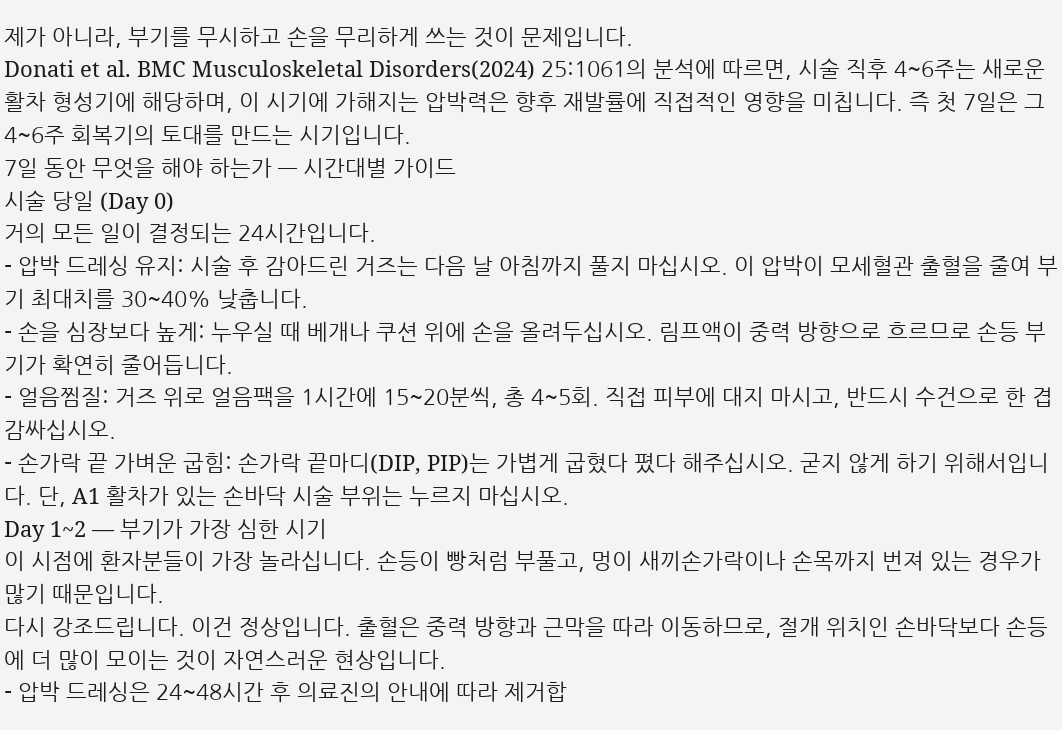제가 아니라, 부기를 무시하고 손을 무리하게 쓰는 것이 문제입니다.
Donati et al. BMC Musculoskeletal Disorders(2024) 25:1061의 분석에 따르면, 시술 직후 4~6주는 새로운 활차 형성기에 해당하며, 이 시기에 가해지는 압박력은 향후 재발률에 직접적인 영향을 미칩니다. 즉 첫 7일은 그 4~6주 회복기의 토대를 만드는 시기입니다.
7일 동안 무엇을 해야 하는가 — 시간대별 가이드
시술 당일 (Day 0)
거의 모든 일이 결정되는 24시간입니다.
- 압박 드레싱 유지: 시술 후 감아드린 거즈는 다음 날 아침까지 풀지 마십시오. 이 압박이 모세혈관 출혈을 줄여 부기 최대치를 30~40% 낮춥니다.
- 손을 심장보다 높게: 누우실 때 베개나 쿠션 위에 손을 올려두십시오. 림프액이 중력 방향으로 흐르므로 손등 부기가 확연히 줄어듭니다.
- 얼음찜질: 거즈 위로 얼음팩을 1시간에 15~20분씩, 총 4~5회. 직접 피부에 대지 마시고, 반드시 수건으로 한 겹 감싸십시오.
- 손가락 끝 가벼운 굽힘: 손가락 끝마디(DIP, PIP)는 가볍게 굽혔다 폈다 해주십시오. 굳지 않게 하기 위해서입니다. 단, A1 활차가 있는 손바닥 시술 부위는 누르지 마십시오.
Day 1~2 — 부기가 가장 심한 시기
이 시점에 환자분들이 가장 놀라십니다. 손등이 빵처럼 부풀고, 멍이 새끼손가락이나 손목까지 번져 있는 경우가 많기 때문입니다.
다시 강조드립니다. 이건 정상입니다. 출혈은 중력 방향과 근막을 따라 이동하므로, 절개 위치인 손바닥보다 손등에 더 많이 모이는 것이 자연스러운 현상입니다.
- 압박 드레싱은 24~48시간 후 의료진의 안내에 따라 제거합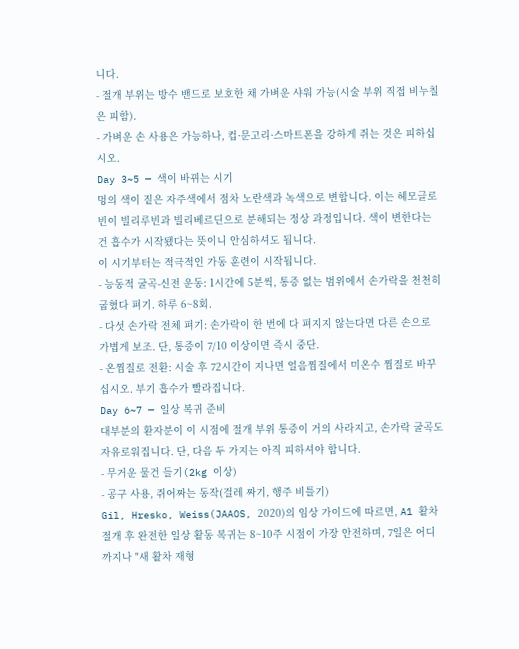니다.
- 절개 부위는 방수 밴드로 보호한 채 가벼운 샤워 가능(시술 부위 직접 비누칠은 피함).
- 가벼운 손 사용은 가능하나, 컵·문고리·스마트폰을 강하게 쥐는 것은 피하십시오.
Day 3~5 — 색이 바뀌는 시기
멍의 색이 짙은 자주색에서 점차 노란색과 녹색으로 변합니다. 이는 헤모글로빈이 빌리루빈과 빌리베르딘으로 분해되는 정상 과정입니다. 색이 변한다는 건 흡수가 시작됐다는 뜻이니 안심하셔도 됩니다.
이 시기부터는 적극적인 가동 훈련이 시작됩니다.
- 능동적 굴곡-신전 운동: 1시간에 5분씩, 통증 없는 범위에서 손가락을 천천히 굽혔다 펴기. 하루 6~8회.
- 다섯 손가락 전체 펴기: 손가락이 한 번에 다 펴지지 않는다면 다른 손으로 가볍게 보조. 단, 통증이 7/10 이상이면 즉시 중단.
- 온찜질로 전환: 시술 후 72시간이 지나면 얼음찜질에서 미온수 찜질로 바꾸십시오. 부기 흡수가 빨라집니다.
Day 6~7 — 일상 복귀 준비
대부분의 환자분이 이 시점에 절개 부위 통증이 거의 사라지고, 손가락 굴곡도 자유로워집니다. 단, 다음 두 가지는 아직 피하셔야 합니다.
- 무거운 물건 들기(2kg 이상)
- 공구 사용, 쥐어짜는 동작(걸레 짜기, 행주 비틀기)
Gil, Hresko, Weiss(JAAOS, 2020)의 임상 가이드에 따르면, A1 활차 절개 후 완전한 일상 활동 복귀는 8~10주 시점이 가장 안전하며, 7일은 어디까지나 "새 활차 재형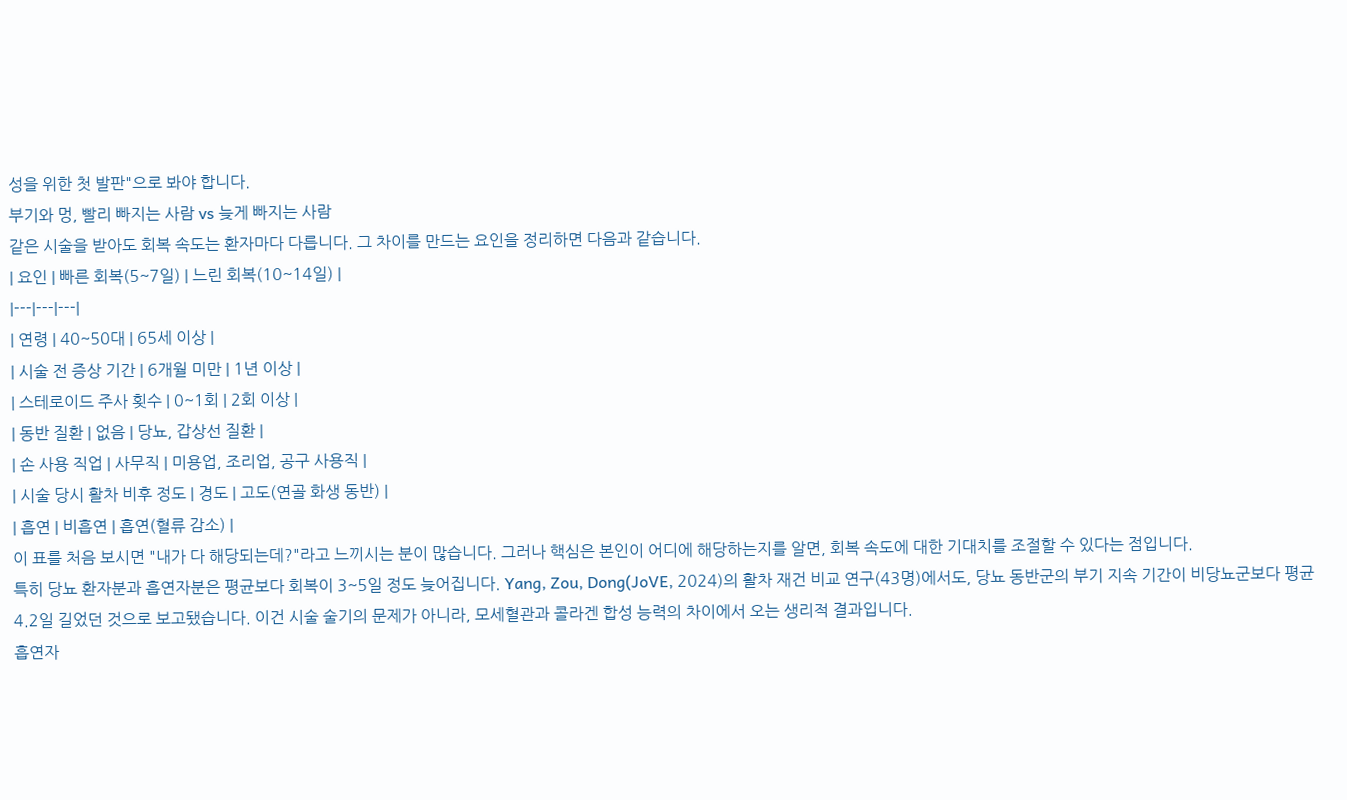성을 위한 첫 발판"으로 봐야 합니다.
부기와 멍, 빨리 빠지는 사람 vs 늦게 빠지는 사람
같은 시술을 받아도 회복 속도는 환자마다 다릅니다. 그 차이를 만드는 요인을 정리하면 다음과 같습니다.
| 요인 | 빠른 회복(5~7일) | 느린 회복(10~14일) |
|---|---|---|
| 연령 | 40~50대 | 65세 이상 |
| 시술 전 증상 기간 | 6개월 미만 | 1년 이상 |
| 스테로이드 주사 횟수 | 0~1회 | 2회 이상 |
| 동반 질환 | 없음 | 당뇨, 갑상선 질환 |
| 손 사용 직업 | 사무직 | 미용업, 조리업, 공구 사용직 |
| 시술 당시 활차 비후 정도 | 경도 | 고도(연골 화생 동반) |
| 흡연 | 비흡연 | 흡연(혈류 감소) |
이 표를 처음 보시면 "내가 다 해당되는데?"라고 느끼시는 분이 많습니다. 그러나 핵심은 본인이 어디에 해당하는지를 알면, 회복 속도에 대한 기대치를 조절할 수 있다는 점입니다.
특히 당뇨 환자분과 흡연자분은 평균보다 회복이 3~5일 정도 늦어집니다. Yang, Zou, Dong(JoVE, 2024)의 활차 재건 비교 연구(43명)에서도, 당뇨 동반군의 부기 지속 기간이 비당뇨군보다 평균 4.2일 길었던 것으로 보고됐습니다. 이건 시술 술기의 문제가 아니라, 모세혈관과 콜라겐 합성 능력의 차이에서 오는 생리적 결과입니다.
흡연자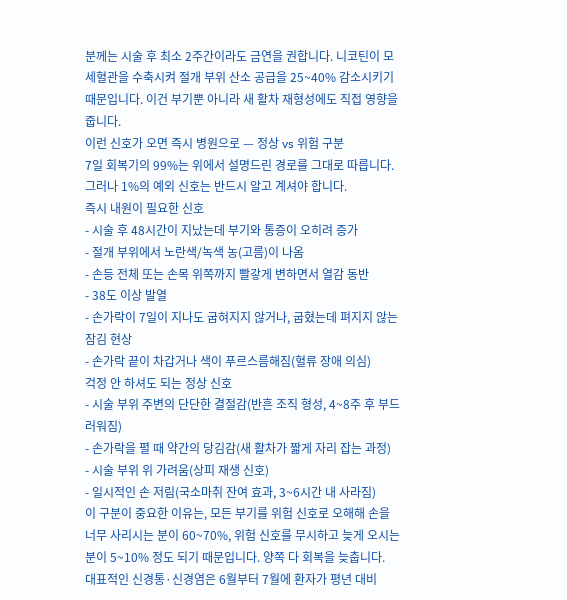분께는 시술 후 최소 2주간이라도 금연을 권합니다. 니코틴이 모세혈관을 수축시켜 절개 부위 산소 공급을 25~40% 감소시키기 때문입니다. 이건 부기뿐 아니라 새 활차 재형성에도 직접 영향을 줍니다.
이런 신호가 오면 즉시 병원으로 — 정상 vs 위험 구분
7일 회복기의 99%는 위에서 설명드린 경로를 그대로 따릅니다. 그러나 1%의 예외 신호는 반드시 알고 계셔야 합니다.
즉시 내원이 필요한 신호
- 시술 후 48시간이 지났는데 부기와 통증이 오히려 증가
- 절개 부위에서 노란색/녹색 농(고름)이 나옴
- 손등 전체 또는 손목 위쪽까지 빨갛게 변하면서 열감 동반
- 38도 이상 발열
- 손가락이 7일이 지나도 굽혀지지 않거나, 굽혔는데 펴지지 않는 잠김 현상
- 손가락 끝이 차갑거나 색이 푸르스름해짐(혈류 장애 의심)
걱정 안 하셔도 되는 정상 신호
- 시술 부위 주변의 단단한 결절감(반흔 조직 형성, 4~8주 후 부드러워짐)
- 손가락을 펼 때 약간의 당김감(새 활차가 짧게 자리 잡는 과정)
- 시술 부위 위 가려움(상피 재생 신호)
- 일시적인 손 저림(국소마취 잔여 효과, 3~6시간 내 사라짐)
이 구분이 중요한 이유는, 모든 부기를 위험 신호로 오해해 손을 너무 사리시는 분이 60~70%, 위험 신호를 무시하고 늦게 오시는 분이 5~10% 정도 되기 때문입니다. 양쪽 다 회복을 늦춥니다.
대표적인 신경통·신경염은 6월부터 7월에 환자가 평년 대비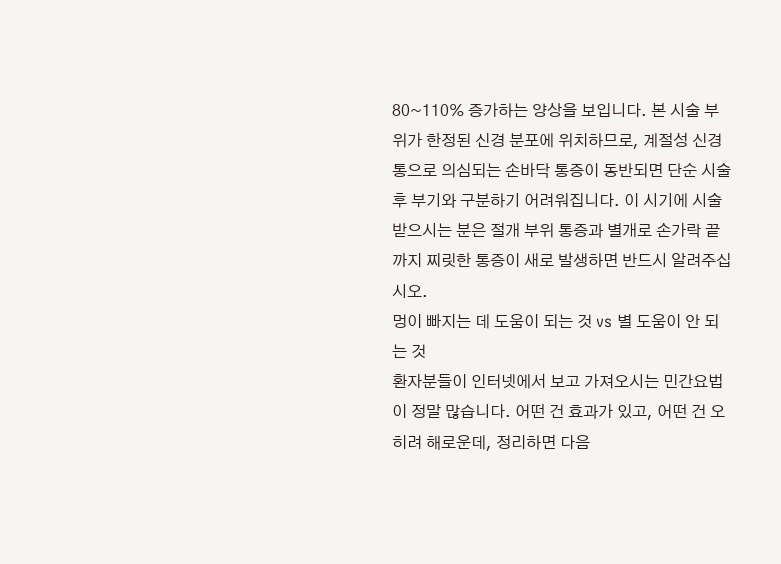80~110% 증가하는 양상을 보입니다. 본 시술 부위가 한정된 신경 분포에 위치하므로, 계절성 신경통으로 의심되는 손바닥 통증이 동반되면 단순 시술 후 부기와 구분하기 어려워집니다. 이 시기에 시술받으시는 분은 절개 부위 통증과 별개로 손가락 끝까지 찌릿한 통증이 새로 발생하면 반드시 알려주십시오.
멍이 빠지는 데 도움이 되는 것 vs 별 도움이 안 되는 것
환자분들이 인터넷에서 보고 가져오시는 민간요법이 정말 많습니다. 어떤 건 효과가 있고, 어떤 건 오히려 해로운데, 정리하면 다음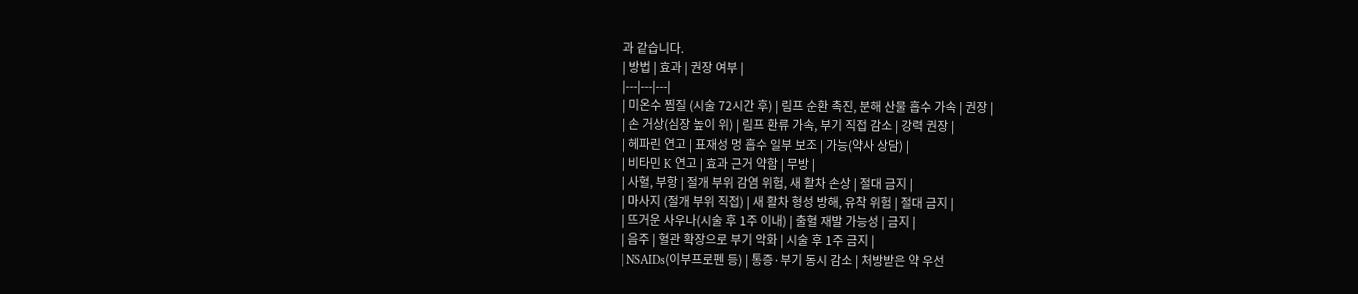과 같습니다.
| 방법 | 효과 | 권장 여부 |
|---|---|---|
| 미온수 찜질 (시술 72시간 후) | 림프 순환 촉진, 분해 산물 흡수 가속 | 권장 |
| 손 거상(심장 높이 위) | 림프 환류 가속, 부기 직접 감소 | 강력 권장 |
| 헤파린 연고 | 표재성 멍 흡수 일부 보조 | 가능(약사 상담) |
| 비타민 K 연고 | 효과 근거 약함 | 무방 |
| 사혈, 부항 | 절개 부위 감염 위험, 새 활차 손상 | 절대 금지 |
| 마사지 (절개 부위 직접) | 새 활차 형성 방해, 유착 위험 | 절대 금지 |
| 뜨거운 사우나(시술 후 1주 이내) | 출혈 재발 가능성 | 금지 |
| 음주 | 혈관 확장으로 부기 악화 | 시술 후 1주 금지 |
| NSAIDs(이부프로펜 등) | 통증·부기 동시 감소 | 처방받은 약 우선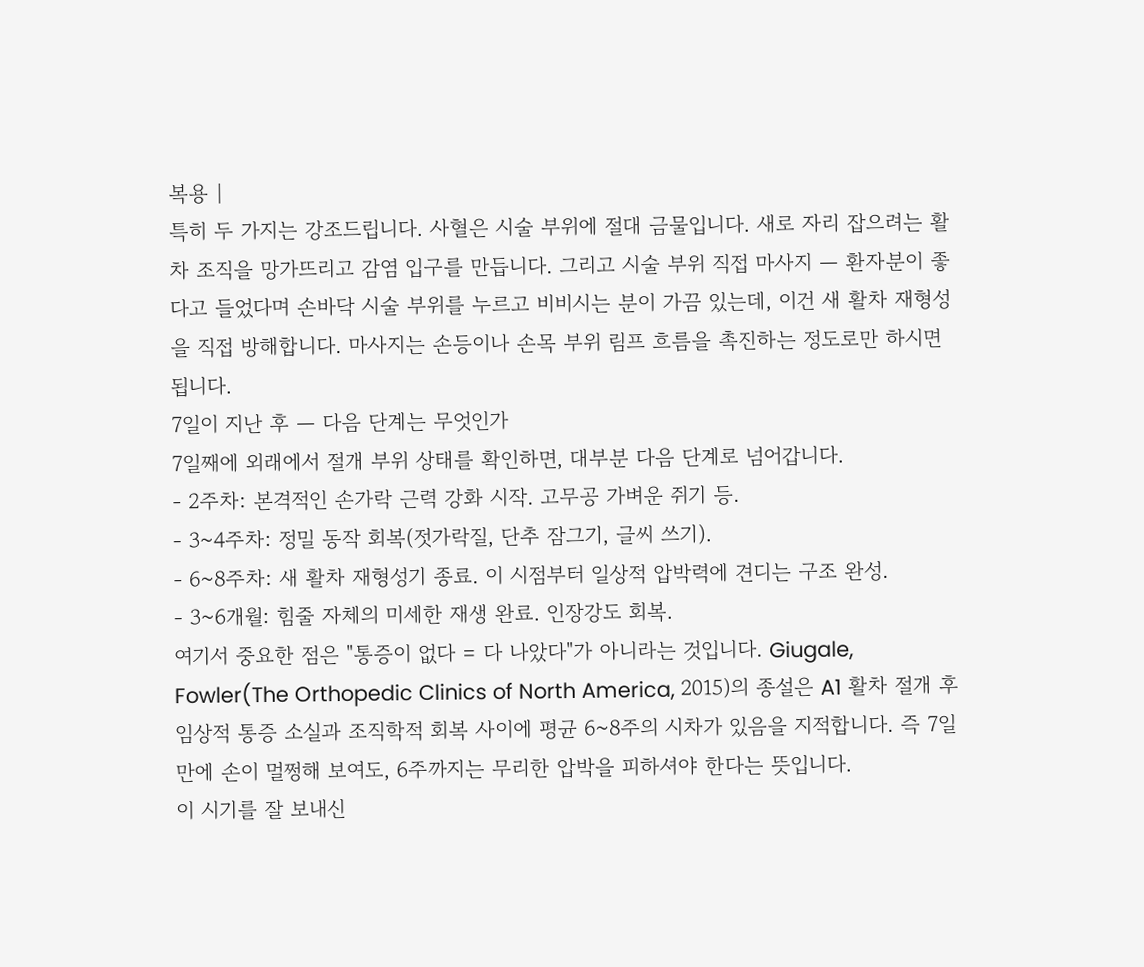복용 |
특히 두 가지는 강조드립니다. 사혈은 시술 부위에 절대 금물입니다. 새로 자리 잡으려는 활차 조직을 망가뜨리고 감염 입구를 만듭니다. 그리고 시술 부위 직접 마사지 — 환자분이 좋다고 들었다며 손바닥 시술 부위를 누르고 비비시는 분이 가끔 있는데, 이건 새 활차 재형성을 직접 방해합니다. 마사지는 손등이나 손목 부위 림프 흐름을 촉진하는 정도로만 하시면 됩니다.
7일이 지난 후 — 다음 단계는 무엇인가
7일째에 외래에서 절개 부위 상태를 확인하면, 대부분 다음 단계로 넘어갑니다.
- 2주차: 본격적인 손가락 근력 강화 시작. 고무공 가벼운 쥐기 등.
- 3~4주차: 정밀 동작 회복(젓가락질, 단추 잠그기, 글씨 쓰기).
- 6~8주차: 새 활차 재형성기 종료. 이 시점부터 일상적 압박력에 견디는 구조 완성.
- 3~6개월: 힘줄 자체의 미세한 재생 완료. 인장강도 회복.
여기서 중요한 점은 "통증이 없다 = 다 나았다"가 아니라는 것입니다. Giugale, Fowler(The Orthopedic Clinics of North America, 2015)의 종설은 A1 활차 절개 후 임상적 통증 소실과 조직학적 회복 사이에 평균 6~8주의 시차가 있음을 지적합니다. 즉 7일 만에 손이 멀쩡해 보여도, 6주까지는 무리한 압박을 피하셔야 한다는 뜻입니다.
이 시기를 잘 보내신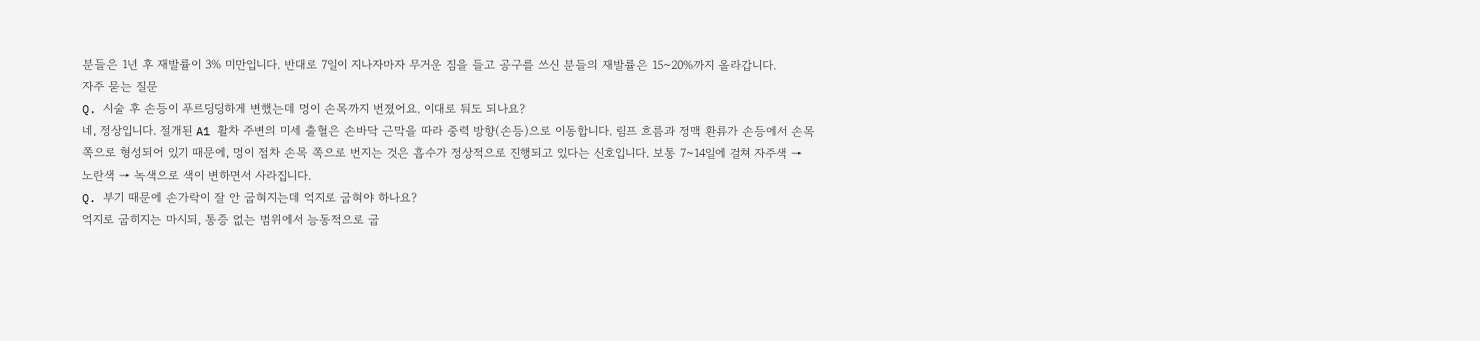분들은 1년 후 재발률이 3% 미만입니다. 반대로 7일이 지나자마자 무거운 짐을 들고 공구를 쓰신 분들의 재발률은 15~20%까지 올라갑니다.
자주 묻는 질문
Q. 시술 후 손등이 푸르딩딩하게 변했는데 멍이 손목까지 번졌어요. 이대로 둬도 되나요?
네, 정상입니다. 절개된 A1 활차 주변의 미세 출혈은 손바닥 근막을 따라 중력 방향(손등)으로 이동합니다. 림프 흐름과 정맥 환류가 손등에서 손목 쪽으로 형성되어 있기 때문에, 멍이 점차 손목 쪽으로 번지는 것은 흡수가 정상적으로 진행되고 있다는 신호입니다. 보통 7~14일에 걸쳐 자주색 → 노란색 → 녹색으로 색이 변하면서 사라집니다.
Q. 부기 때문에 손가락이 잘 안 굽혀지는데 억지로 굽혀야 하나요?
억지로 굽히지는 마시되, 통증 없는 범위에서 능동적으로 굽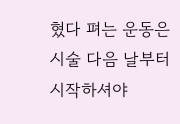혔다 펴는 운동은 시술 다음 날부터 시작하셔야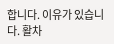합니다. 이유가 있습니다. 활차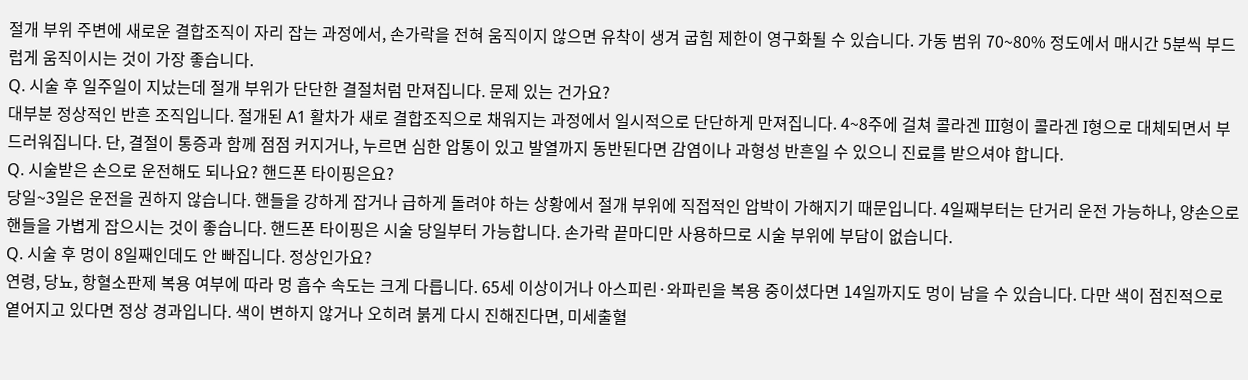절개 부위 주변에 새로운 결합조직이 자리 잡는 과정에서, 손가락을 전혀 움직이지 않으면 유착이 생겨 굽힘 제한이 영구화될 수 있습니다. 가동 범위 70~80% 정도에서 매시간 5분씩 부드럽게 움직이시는 것이 가장 좋습니다.
Q. 시술 후 일주일이 지났는데 절개 부위가 단단한 결절처럼 만져집니다. 문제 있는 건가요?
대부분 정상적인 반흔 조직입니다. 절개된 A1 활차가 새로 결합조직으로 채워지는 과정에서 일시적으로 단단하게 만져집니다. 4~8주에 걸쳐 콜라겐 III형이 콜라겐 I형으로 대체되면서 부드러워집니다. 단, 결절이 통증과 함께 점점 커지거나, 누르면 심한 압통이 있고 발열까지 동반된다면 감염이나 과형성 반흔일 수 있으니 진료를 받으셔야 합니다.
Q. 시술받은 손으로 운전해도 되나요? 핸드폰 타이핑은요?
당일~3일은 운전을 권하지 않습니다. 핸들을 강하게 잡거나 급하게 돌려야 하는 상황에서 절개 부위에 직접적인 압박이 가해지기 때문입니다. 4일째부터는 단거리 운전 가능하나, 양손으로 핸들을 가볍게 잡으시는 것이 좋습니다. 핸드폰 타이핑은 시술 당일부터 가능합니다. 손가락 끝마디만 사용하므로 시술 부위에 부담이 없습니다.
Q. 시술 후 멍이 8일째인데도 안 빠집니다. 정상인가요?
연령, 당뇨, 항혈소판제 복용 여부에 따라 멍 흡수 속도는 크게 다릅니다. 65세 이상이거나 아스피린·와파린을 복용 중이셨다면 14일까지도 멍이 남을 수 있습니다. 다만 색이 점진적으로 옅어지고 있다면 정상 경과입니다. 색이 변하지 않거나 오히려 붉게 다시 진해진다면, 미세출혈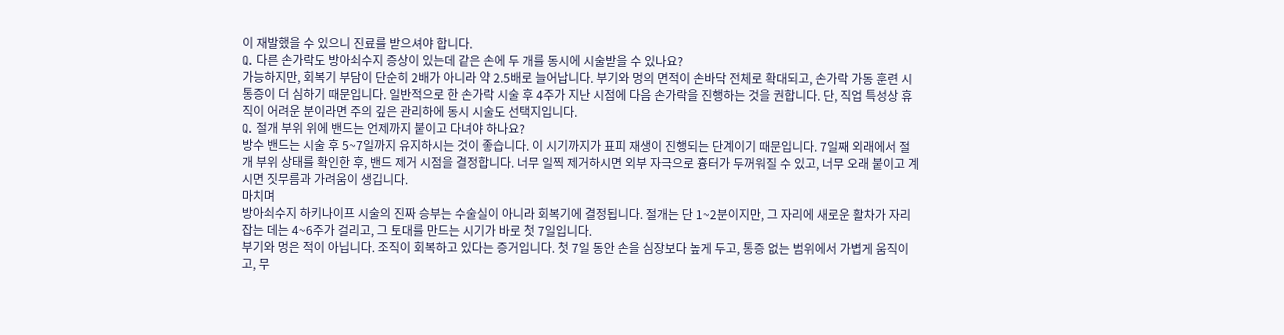이 재발했을 수 있으니 진료를 받으셔야 합니다.
Q. 다른 손가락도 방아쇠수지 증상이 있는데 같은 손에 두 개를 동시에 시술받을 수 있나요?
가능하지만, 회복기 부담이 단순히 2배가 아니라 약 2.5배로 늘어납니다. 부기와 멍의 면적이 손바닥 전체로 확대되고, 손가락 가동 훈련 시 통증이 더 심하기 때문입니다. 일반적으로 한 손가락 시술 후 4주가 지난 시점에 다음 손가락을 진행하는 것을 권합니다. 단, 직업 특성상 휴직이 어려운 분이라면 주의 깊은 관리하에 동시 시술도 선택지입니다.
Q. 절개 부위 위에 밴드는 언제까지 붙이고 다녀야 하나요?
방수 밴드는 시술 후 5~7일까지 유지하시는 것이 좋습니다. 이 시기까지가 표피 재생이 진행되는 단계이기 때문입니다. 7일째 외래에서 절개 부위 상태를 확인한 후, 밴드 제거 시점을 결정합니다. 너무 일찍 제거하시면 외부 자극으로 흉터가 두꺼워질 수 있고, 너무 오래 붙이고 계시면 짓무름과 가려움이 생깁니다.
마치며
방아쇠수지 하키나이프 시술의 진짜 승부는 수술실이 아니라 회복기에 결정됩니다. 절개는 단 1~2분이지만, 그 자리에 새로운 활차가 자리 잡는 데는 4~6주가 걸리고, 그 토대를 만드는 시기가 바로 첫 7일입니다.
부기와 멍은 적이 아닙니다. 조직이 회복하고 있다는 증거입니다. 첫 7일 동안 손을 심장보다 높게 두고, 통증 없는 범위에서 가볍게 움직이고, 무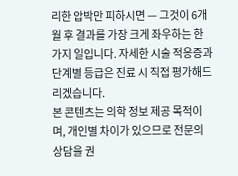리한 압박만 피하시면 — 그것이 6개월 후 결과를 가장 크게 좌우하는 한 가지 일입니다. 자세한 시술 적응증과 단계별 등급은 진료 시 직접 평가해드리겠습니다.
본 콘텐츠는 의학 정보 제공 목적이며, 개인별 차이가 있으므로 전문의 상담을 권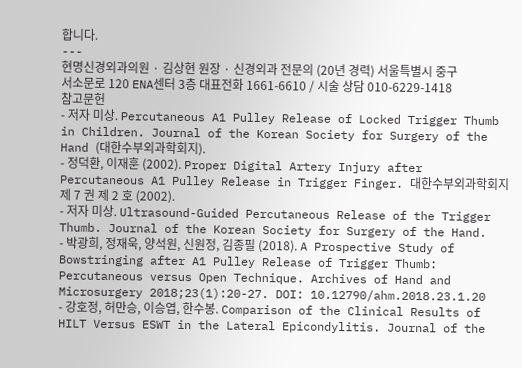합니다.
---
현명신경외과의원 · 김상현 원장 · 신경외과 전문의 (20년 경력) 서울특별시 중구 서소문로 120 ENA센터 3층 대표전화 1661-6610 / 시술 상담 010-6229-1418
참고문헌
- 저자 미상. Percutaneous A1 Pulley Release of Locked Trigger Thumb in Children. Journal of the Korean Society for Surgery of the Hand (대한수부외과학회지).
- 정덕환, 이재훈 (2002). Proper Digital Artery Injury after Percutaneous A1 Pulley Release in Trigger Finger. 대한수부외과학회지 제 7 권 제 2 호 (2002).
- 저자 미상. Ultrasound-Guided Percutaneous Release of the Trigger Thumb. Journal of the Korean Society for Surgery of the Hand.
- 박광희, 정재욱, 양석원, 신원정, 김종필 (2018). A Prospective Study of Bowstringing after A1 Pulley Release of Trigger Thumb: Percutaneous versus Open Technique. Archives of Hand and Microsurgery 2018;23(1):20-27. DOI: 10.12790/ahm.2018.23.1.20
- 강호정, 허만승, 이승엽, 한수봉. Comparison of the Clinical Results of HILT Versus ESWT in the Lateral Epicondylitis. Journal of the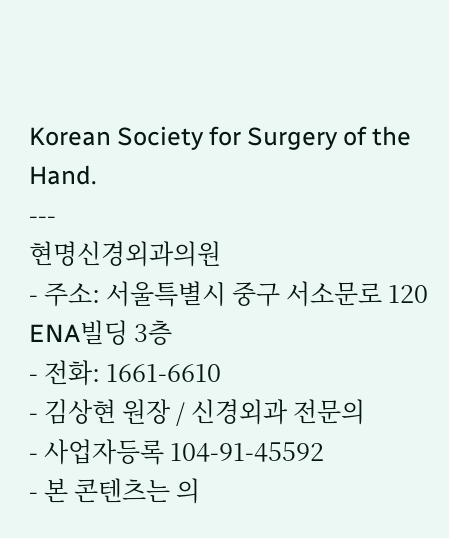Korean Society for Surgery of the Hand.
---
현명신경외과의원
- 주소: 서울특별시 중구 서소문로 120 ENA빌딩 3층
- 전화: 1661-6610
- 김상현 원장 / 신경외과 전문의
- 사업자등록 104-91-45592
- 본 콘텐츠는 의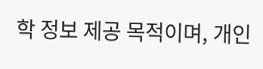학 정보 제공 목적이며, 개인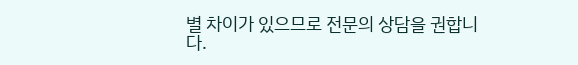별 차이가 있으므로 전문의 상담을 권합니다.